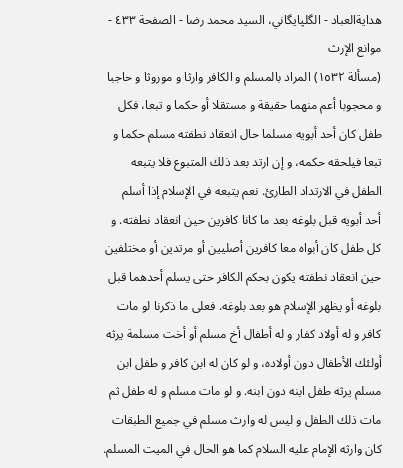هدايةالعباد - الگلپايگاني، السيد محمد رضا - الصفحة ٤٣٣ - موانع الإرث
(مسألة ١٥٣٢) المراد بالمسلم و الكافر وارثا و موروثا و حاجبا و محجوبا أعم منهما حقيقة و مستقلا أو حكما و تبعا، فكل طفل كان أحد أبويه مسلما حال انعقاد نطفته مسلم حكما و تبعا فيلحقه حكمه، و إن ارتد بعد ذلك المتبوع فلا يتبعه الطفل في الارتداد الطارئ. نعم يتبعه في الإسلام إذا أسلم أحد أبويه قبل بلوغه بعد ما كانا كافرين حين انعقاد نطفته. و كل طفل كان أبواه معا كافرين أصليين أو مرتدين أو مختلفين حين انعقاد نطفته يكون بحكم الكافر حتى يسلم أحدهما قبل بلوغه أو يظهر الإسلام هو بعد بلوغه. فعلى ما ذكرنا لو مات كافر و له أولاد كفار و له أطفال أخ مسلم أو أخت مسلمة يرثه أولئك الأطفال دون أولاده، و لو كان له ابن كافر و طفل ابن مسلم يرثه طفل ابنه دون ابنه. و لو مات مسلم و له طفل ثم مات ذلك الطفل و ليس له وارث مسلم في جميع الطبقات كان وارثه الإمام عليه السلام كما هو الحال في الميت المسلم.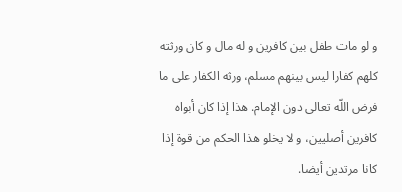و لو مات طفل بين كافرين و له مال و كان ورثته كلهم كفارا ليس بينهم مسلم، ورثه الكفار على ما فرض اللّه تعالى دون الإمام. هذا إذا كان أبواه كافرين أصليين، و لا يخلو هذا الحكم من قوة إذا كانا مرتدين أيضا.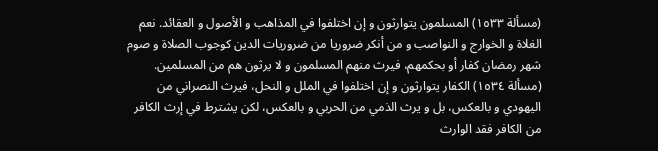(مسألة ١٥٣٣) المسلمون يتوارثون و إن اختلفوا في المذاهب و الأصول و العقائد. نعم الغلاة و الخوارج و النواصب و من أنكر ضروريا من ضروريات الدين كوجوب الصلاة و صوم شهر رمضان كفار أو بحكمهم، فيرث منهم المسلمون و لا يرثون هم من المسلمين.
(مسألة ١٥٣٤) الكفار يتوارثون و إن اختلفوا في الملل و النحل، فيرث النصراني من اليهودي و بالعكس، بل و يرث الذمي من الحربي و بالعكس، لكن يشترط في إرث الكافر من الكافر فقد الوارث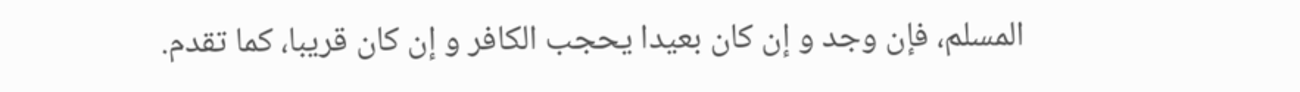المسلم، فإن وجد و إن كان بعيدا يحجب الكافر و إن كان قريبا، كما تقدم.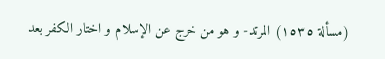(مسألة ١٥٣٥) المرتد- و هو من خرج عن الإسلام و اختار الكفر بعد